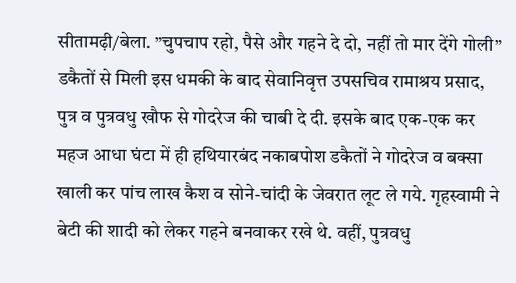सीतामढ़ी/बेला. ”चुपचाप रहो, पैसे और गहने दे दो, नहीं तो मार देंगे गोली” डकैतों से मिली इस धमकी के बाद सेवानिवृत्त उपसचिव रामाश्रय प्रसाद, पुत्र व पुत्रवधु खौफ से गोदरेज की चाबी दे दी. इसके बाद एक-एक कर महज आधा घंटा में ही हथियारबंद नकाबपोश डकैतों ने गोदरेज व बक्सा खाली कर पांच लाख कैश व सोने-चांदी के जेवरात लूट ले गये. गृहस्वामी ने बेटी की शादी को लेकर गहने बनवाकर रखे थे. वहीं, पुत्रवधु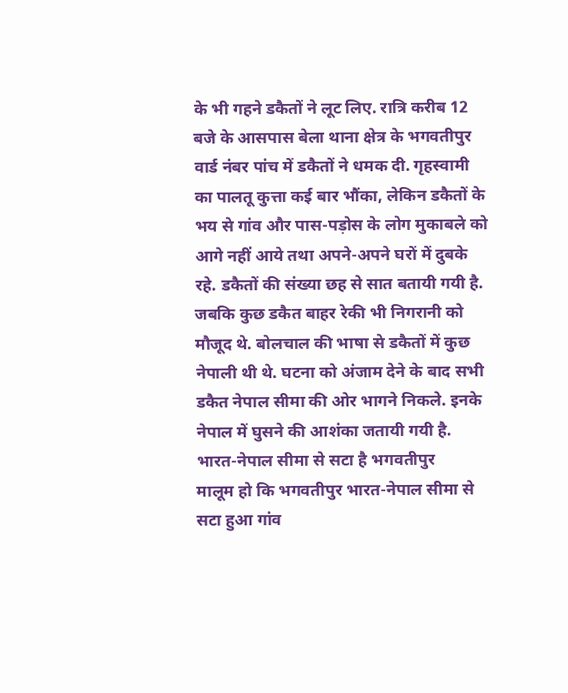के भी गहने डकैतों ने लूट लिए. रात्रि करीब 12 बजे के आसपास बेला थाना क्षेत्र के भगवतीपुर वार्ड नंबर पांच में डकैतों ने धमक दी. गृहस्वामी का पालतू कुत्ता कई बार भौंका, लेकिन डकैतों के भय से गांव और पास-पड़ोस के लोग मुकाबले को आगे नहीं आये तथा अपने-अपने घरों में दुबके रहे. डकैतों की संख्या छह से सात बतायी गयी है. जबकि कुछ डकैत बाहर रेकी भी निगरानी को मौजूद थे. बोलचाल की भाषा से डकैतों में कुछ नेपाली थी थे. घटना को अंजाम देने के बाद सभी डकैत नेपाल सीमा की ओर भागने निकले. इनके नेपाल में घुसने की आशंका जतायी गयी है.
भारत-नेपाल सीमा से सटा है भगवतीपुर
मालूम हो कि भगवतीपुर भारत-नेपाल सीमा से सटा हुआ गांव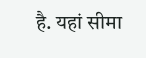है. यहां सीमा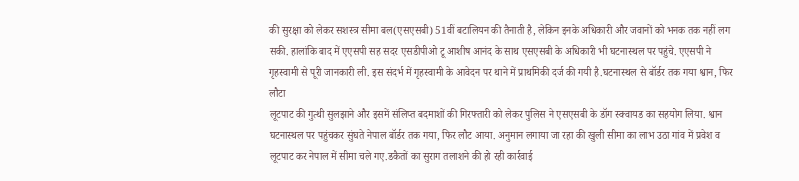की सुरक्षा को लेकर सशस्त्र सीमा बल(एसएसबी) 51वीं बटालियन की तैनाती है, लेकिन इनके अधिकारी और जवानों को भनक तक नहीं लग सकी. हालांकि बाद में एएसपी सह सदर एसडीपीओ टू आशीष आनंद के साथ एसएसबी के अधिकारी भी घटनास्थल पर पहुंचे. एएसपी ने गृहस्वामी से पूरी जानकारी ली. इस संदर्भ में गृहस्वामी के आवेदन पर थाने में प्राथमिकी दर्ज की गयी है.घटनास्थल से बॉर्डर तक गया श्वान, फिर लौटा
लूटपाट की गुत्थी सुलझाने और इसमें संलिप्त बदमाशों की गिरफ्तारी को लेकर पुलिस ने एसएसबी के डॉग स्क्वायड का सहयोग लिया. श्वान घटनास्थल पर पहुंचकर सुंघते नेपाल बॉर्डर तक गया, फिर लौट आया. अनुमान लगाया जा रहा की खुली सीमा का लाभ उठा गांव में प्रवेश व लूटपाट कर नेपाल में सीमा चले गए.डकैतों का सुराग तलाशने की हो रही कार्रवाई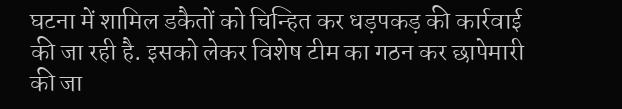घटना में शामिल डकैतों को चिन्हित कर धड़पकड़ की कार्रवाई की जा रही है. इसको लेकर विशेष टीम का गठन कर छापेमारी की जा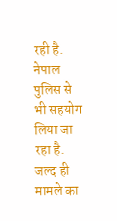रही है. नेपाल पुलिस से भी सहयोग लिया जा रहा है. जल्द ही मामले का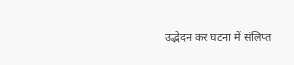उद्भेदन कर घटना में संलिप्त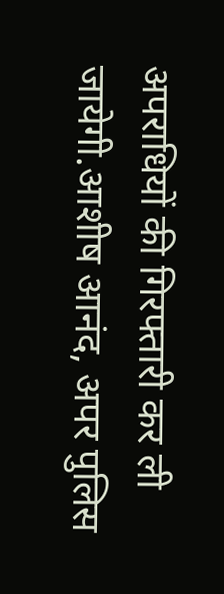अपराधियों की गिरफ्तारी कर ली जायेगी.आशीष आनंद, अपर पुलिस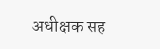अधीक्षक सह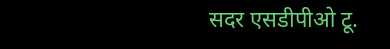सदर एसडीपीओ टू.